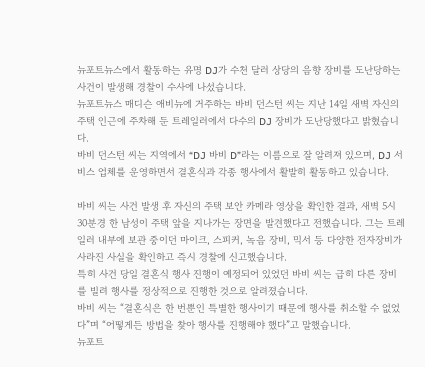뉴포트뉴스에서 활동하는 유명 DJ가 수천 달러 상당의 음향 장비를 도난당하는 사건이 발생해 경찰이 수사에 나섰습니다.
뉴포트뉴스 매디슨 애비뉴에 거주하는 바비 던스턴 씨는 지난 14일 새벽 자신의 주택 인근에 주차해 둔 트레일러에서 다수의 DJ 장비가 도난당했다고 밝혔습니다.
바비 던스턴 씨는 지역에서 “DJ 바비 D”라는 이름으로 잘 알려져 있으며, DJ 서비스 업체를 운영하면서 결혼식과 각종 행사에서 활발히 활동하고 있습니다.

바비 씨는 사건 발생 후 자신의 주택 보안 카메라 영상을 확인한 결과, 새벽 5시 30분경 한 남성이 주택 앞을 지나가는 장면을 발견했다고 전했습니다. 그는 트레일러 내부에 보관 중이던 마이크, 스피커, 녹음 장비, 믹서 등 다양한 전자장비가 사라진 사실을 확인하고 즉시 경찰에 신고했습니다.
특히 사건 당일 결혼식 행사 진행이 예정되어 있었던 바비 씨는 급히 다른 장비를 빌려 행사를 정상적으로 진행한 것으로 알려졌습니다.
바비 씨는 “결혼식은 한 번뿐인 특별한 행사이기 때문에 행사를 취소할 수 없었다”며 “어떻게든 방법을 찾아 행사를 진행해야 했다”고 말했습니다.
뉴포트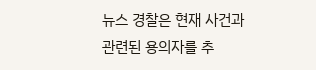뉴스 경찰은 현재 사건과 관련된 용의자를 추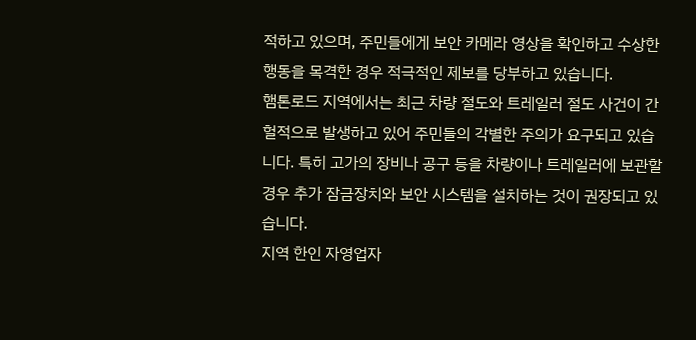적하고 있으며, 주민들에게 보안 카메라 영상을 확인하고 수상한 행동을 목격한 경우 적극적인 제보를 당부하고 있습니다.
햄톤로드 지역에서는 최근 차량 절도와 트레일러 절도 사건이 간헐적으로 발생하고 있어 주민들의 각별한 주의가 요구되고 있습니다. 특히 고가의 장비나 공구 등을 차량이나 트레일러에 보관할 경우 추가 잠금장치와 보안 시스템을 설치하는 것이 권장되고 있습니다.
지역 한인 자영업자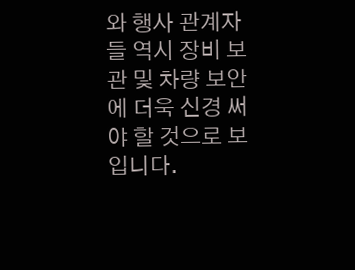와 행사 관계자들 역시 장비 보관 및 차량 보안에 더욱 신경 써야 할 것으로 보입니다.